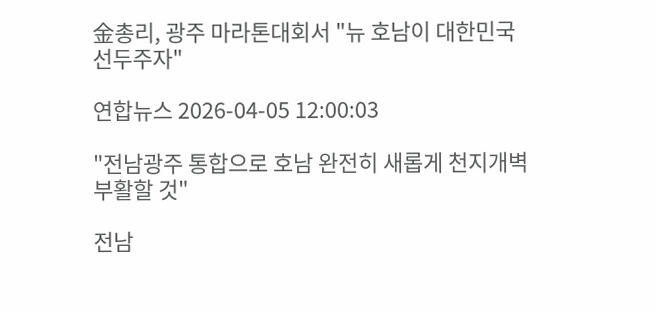金총리, 광주 마라톤대회서 "뉴 호남이 대한민국 선두주자"

연합뉴스 2026-04-05 12:00:03

"전남광주 통합으로 호남 완전히 새롭게 천지개벽 부활할 것"

전남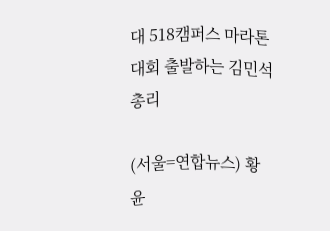대 518캠퍼스 마라톤 대회 출발하는 김민석 총리

(서울=연합뉴스) 황윤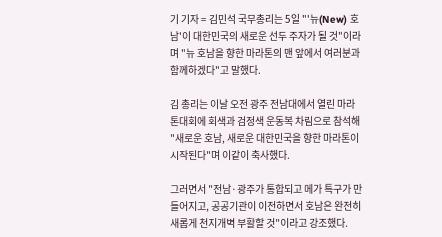기 기자 = 김민석 국무총리는 5일 "'뉴(New) 호남'이 대한민국의 새로운 선두 주자가 될 것"이라며 "뉴 호남을 향한 마라톤의 맨 앞에서 여러분과 함께하겠다"고 말했다.

김 총리는 이날 오전 광주 전남대에서 열린 마라톤대회에 회색과 검정색 운동복 차림으로 참석해 "새로운 호남, 새로운 대한민국을 향한 마라톤이 시작된다"며 이같이 축사했다.

그러면서 "전남·광주가 통합되고 메가 특구가 만들어지고, 공공기관이 이전하면서 호남은 완전히 새롭게 천지개벽 부활할 것"이라고 강조했다.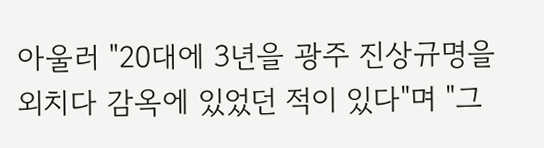아울러 "20대에 3년을 광주 진상규명을 외치다 감옥에 있었던 적이 있다"며 "그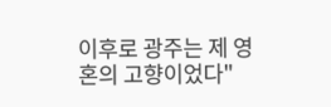이후로 광주는 제 영혼의 고향이었다"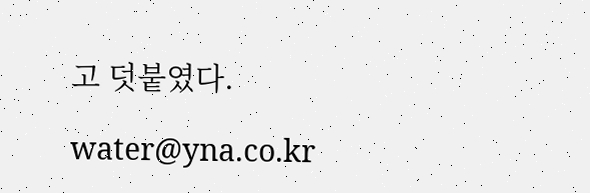고 덧붙였다.

water@yna.co.kr